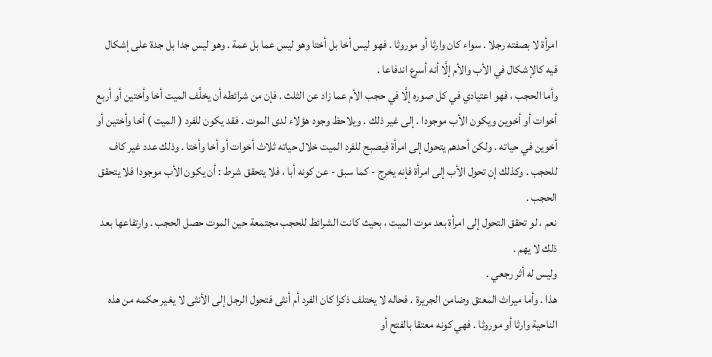امرأة لا بصفته رجلا . سواء كان وارثا أو موروثا . فهو ليس أخا بل أختا وهو ليس عما بل عمة . وهو ليس جدا بل جدة على إشكال فيه كالإشكال في الأب والأم إلَّا أنه أسرع اندفاعا .
وأما الحجب ، فهو اعتيادي في كل صوره إلَّا في حجب الأم عما زاد عن الثلث . فإن من شرائطه أن يخلَّف الميت أخا وأختين أو أربع أخوات أو أخوين ويكون الأب موجودا . إلى غير ذلك . ويلاحظ وجود هؤلاء لدى الموت . فقد يكون للفرد ( الميت ) أخا وأختين أو أخوين في حياته . ولكن أحدهم يتحول إلى امرأة فيصبح للفرد الميت خلال حياته ثلاث أخوات أو أخا وأختا . وذلك عدد غير كاف للحجب . وكذلك إن تحول الأب إلى امرأة فإنه يخرج - كما سبق - عن كونه أبا ، فلا يتحقق شرط : أن يكون الأب موجودا فلا يتحقق الحجب .
نعم ، لو تحقق التحول إلى امرأة بعد موت الميت ، بحيث كانت الشرائط للحجب مجتمعة حين الموت حصل الحجب . وارتفاعها بعد ذلك لا يهم .
وليس له أثر رجعي .
هذا . وأما ميراث المعتق وضامن الجريرة . فحاله لا يختلف ذكرا كان الفرد أم أنثى فتحول الرجل إلى الأنثى لا يغير حكمه من هذه الناحية وارثا أو موروثا . فهي كونه معتقا بالفتح أو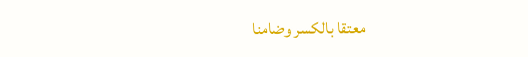معتقا بالكسر وضامنا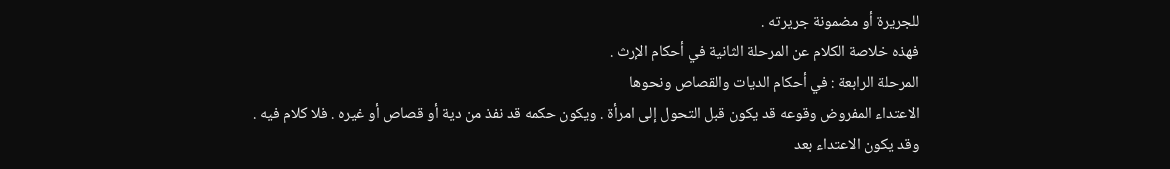للجريرة أو مضمونة جريرته .
فهذه خلاصة الكلام عن المرحلة الثانية في أحكام الإرث .
المرحلة الرابعة : في أحكام الديات والقصاص ونحوها
الاعتداء المفروض وقوعه قد يكون قبل التحول إلى امرأة . ويكون حكمه قد نفذ من دية أو قصاص أو غيره . فلا كلام فيه .
وقد يكون الاعتداء بعد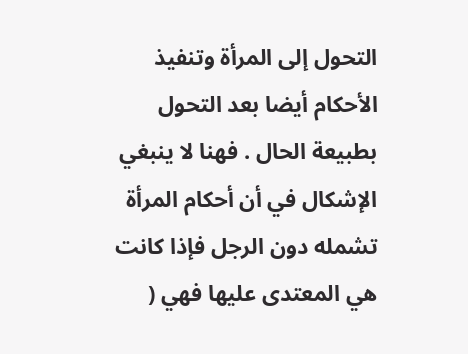التحول إلى المرأة وتنفيذ الأحكام أيضا بعد التحول بطبيعة الحال . فهنا لا ينبغي الإشكال في أن أحكام المرأة تشمله دون الرجل فإذا كانت هي المعتدى عليها فهي (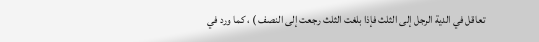تعاقل في الدية الرجل إلى الثلث فإذا بلغت الثلث رجعت إلى النصف ) ، كما ورد في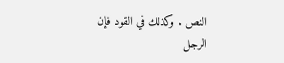النص . وكذلك في القود فإن الرجل